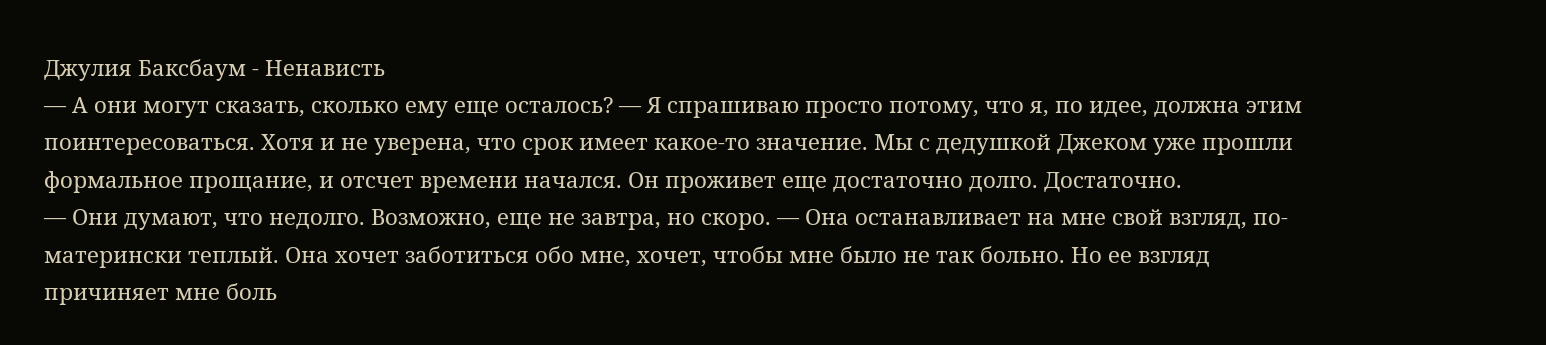Джулия Баксбаум - Ненависть
— А они могут сказать, сколько ему еще осталось? — Я спрашиваю просто потому, что я, по идее, должна этим поинтересоваться. Хотя и не уверена, что срок имеет какое-то значение. Мы с дедушкой Джеком уже прошли формальное прощание, и отсчет времени начался. Он проживет еще достаточно долго. Достаточно.
— Они думают, что недолго. Возможно, еще не завтра, но скоро. — Она останавливает на мне свой взгляд, по-матерински теплый. Она хочет заботиться обо мне, хочет, чтобы мне было не так больно. Но ее взгляд причиняет мне боль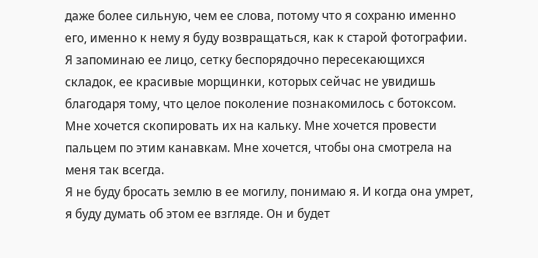даже более сильную, чем ее слова, потому что я сохраню именно его, именно к нему я буду возвращаться, как к старой фотографии. Я запоминаю ее лицо, сетку беспорядочно пересекающихся складок, ее красивые морщинки, которых сейчас не увидишь благодаря тому, что целое поколение познакомилось с ботоксом. Мне хочется скопировать их на кальку. Мне хочется провести пальцем по этим канавкам. Мне хочется, чтобы она смотрела на меня так всегда.
Я не буду бросать землю в ее могилу, понимаю я. И когда она умрет, я буду думать об этом ее взгляде. Он и будет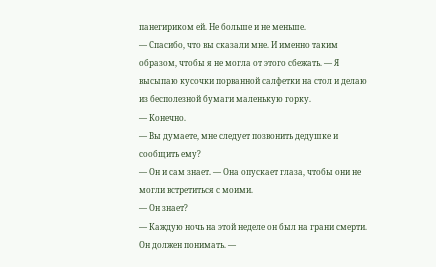панегириком ей. Не больше и не меньше.
— Спасибо, что вы сказали мне. И именно таким образом, чтобы я не могла от этого сбежать. — Я высыпаю кусочки порванной салфетки на стол и делаю из бесполезной бумаги маленькую горку.
— Конечно.
— Вы думаете, мне следует позвонить дедушке и сообщить ему?
— Он и сам знает. — Она опускает глаза, чтобы они не могли встретиться с моими.
— Он знает?
— Каждую ночь на этой неделе он был на грани смерти. Он должен понимать. —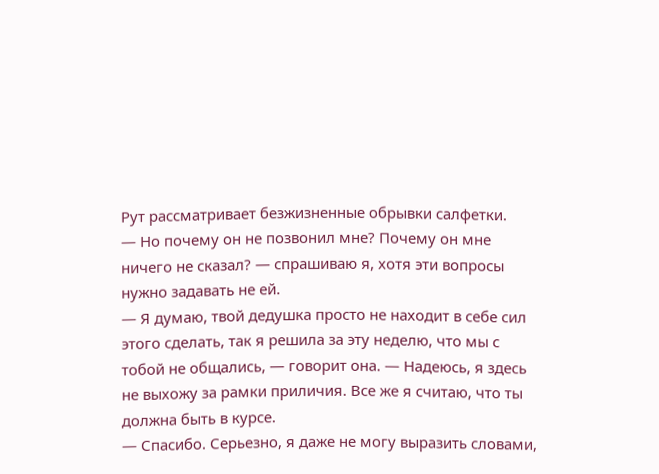Рут рассматривает безжизненные обрывки салфетки.
— Но почему он не позвонил мне? Почему он мне ничего не сказал? — спрашиваю я, хотя эти вопросы нужно задавать не ей.
— Я думаю, твой дедушка просто не находит в себе сил этого сделать, так я решила за эту неделю, что мы с тобой не общались, — говорит она. — Надеюсь, я здесь не выхожу за рамки приличия. Все же я считаю, что ты должна быть в курсе.
— Спасибо. Серьезно, я даже не могу выразить словами,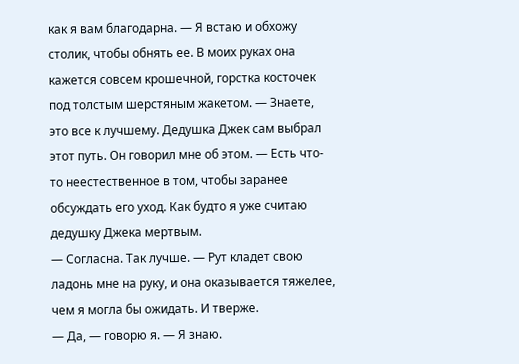как я вам благодарна. — Я встаю и обхожу столик, чтобы обнять ее. В моих руках она кажется совсем крошечной, горстка косточек под толстым шерстяным жакетом. — Знаете, это все к лучшему. Дедушка Джек сам выбрал этот путь. Он говорил мне об этом. — Есть что-то неестественное в том, чтобы заранее обсуждать его уход. Как будто я уже считаю дедушку Джека мертвым.
— Согласна. Так лучше. — Рут кладет свою ладонь мне на руку, и она оказывается тяжелее, чем я могла бы ожидать. И тверже.
— Да, — говорю я. — Я знаю.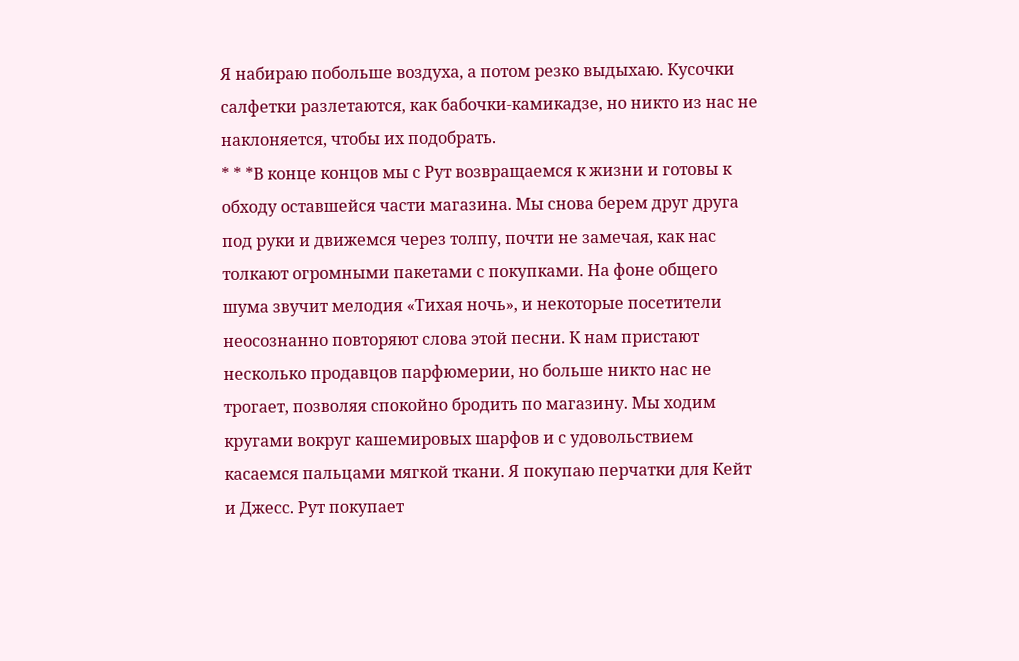Я набираю побольше воздуха, а потом резко выдыхаю. Кусочки салфетки разлетаются, как бабочки-камикадзе, но никто из нас не наклоняется, чтобы их подобрать.
* * *В конце концов мы с Рут возвращаемся к жизни и готовы к обходу оставшейся части магазина. Мы снова берем друг друга под руки и движемся через толпу, почти не замечая, как нас толкают огромными пакетами с покупками. На фоне общего шума звучит мелодия «Тихая ночь», и некоторые посетители неосознанно повторяют слова этой песни. К нам пристают несколько продавцов парфюмерии, но больше никто нас не трогает, позволяя спокойно бродить по магазину. Мы ходим кругами вокруг кашемировых шарфов и с удовольствием касаемся пальцами мягкой ткани. Я покупаю перчатки для Кейт и Джесс. Рут покупает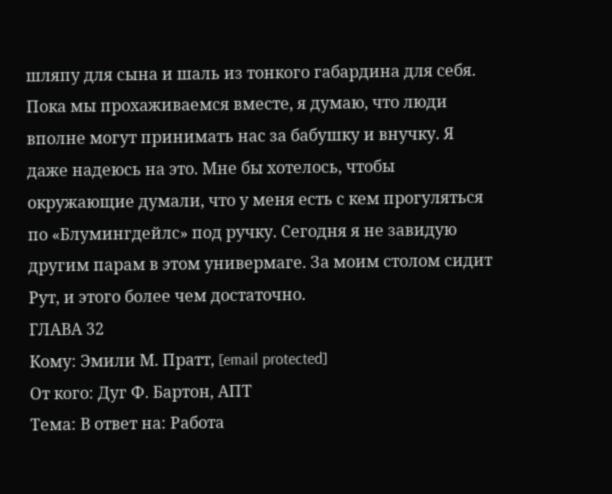шляпу для сына и шаль из тонкого габардина для себя.
Пока мы прохаживаемся вместе, я думаю, что люди вполне могут принимать нас за бабушку и внучку. Я даже надеюсь на это. Мне бы хотелось, чтобы окружающие думали, что у меня есть с кем прогуляться по «Блумингдейлс» под ручку. Сегодня я не завидую другим парам в этом универмаге. За моим столом сидит Рут, и этого более чем достаточно.
ГЛАВА 32
Кому: Эмили М. Пратт, [email protected]
От кого: Дуг Ф. Бартон, АПТ
Тема: В ответ на: Работа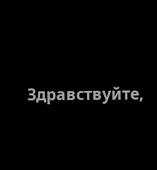Здравствуйте,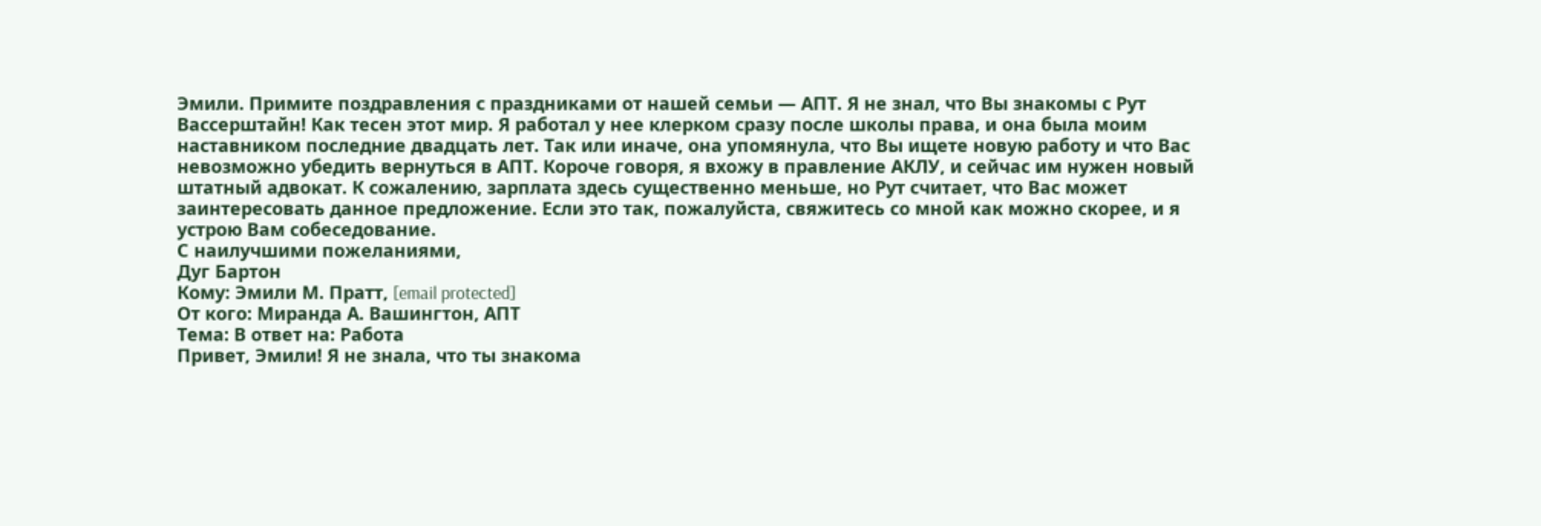Эмили. Примите поздравления с праздниками от нашей семьи — АПТ. Я не знал, что Вы знакомы с Рут Вассерштайн! Как тесен этот мир. Я работал у нее клерком сразу после школы права, и она была моим наставником последние двадцать лет. Так или иначе, она упомянула, что Вы ищете новую работу и что Вас невозможно убедить вернуться в АПТ. Короче говоря, я вхожу в правление АКЛУ, и сейчас им нужен новый штатный адвокат. К сожалению, зарплата здесь существенно меньше, но Рут считает, что Вас может заинтересовать данное предложение. Если это так, пожалуйста, свяжитесь со мной как можно скорее, и я устрою Вам собеседование.
С наилучшими пожеланиями,
Дуг Бартон
Кому: Эмили М. Пратт, [email protected]
От кого: Миранда А. Вашингтон, АПТ
Тема: В ответ на: Работа
Привет, Эмили! Я не знала, что ты знакома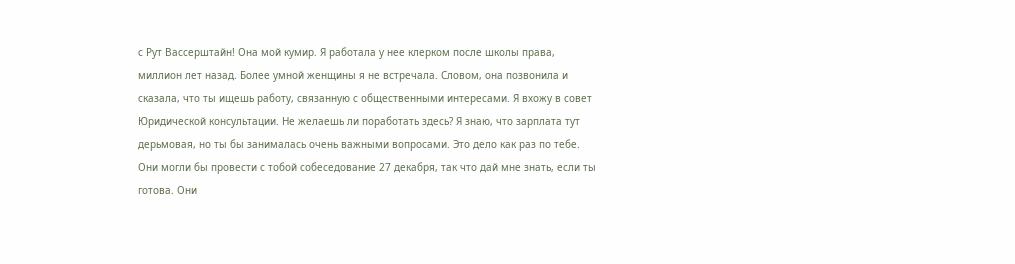с Рут Вассерштайн! Она мой кумир. Я работала у нее клерком после школы права, миллион лет назад. Более умной женщины я не встречала. Словом, она позвонила и сказала, что ты ищешь работу, связанную с общественными интересами. Я вхожу в совет Юридической консультации. Не желаешь ли поработать здесь? Я знаю, что зарплата тут дерьмовая, но ты бы занималась очень важными вопросами. Это дело как раз по тебе. Они могли бы провести с тобой собеседование 27 декабря, так что дай мне знать, если ты готова. Они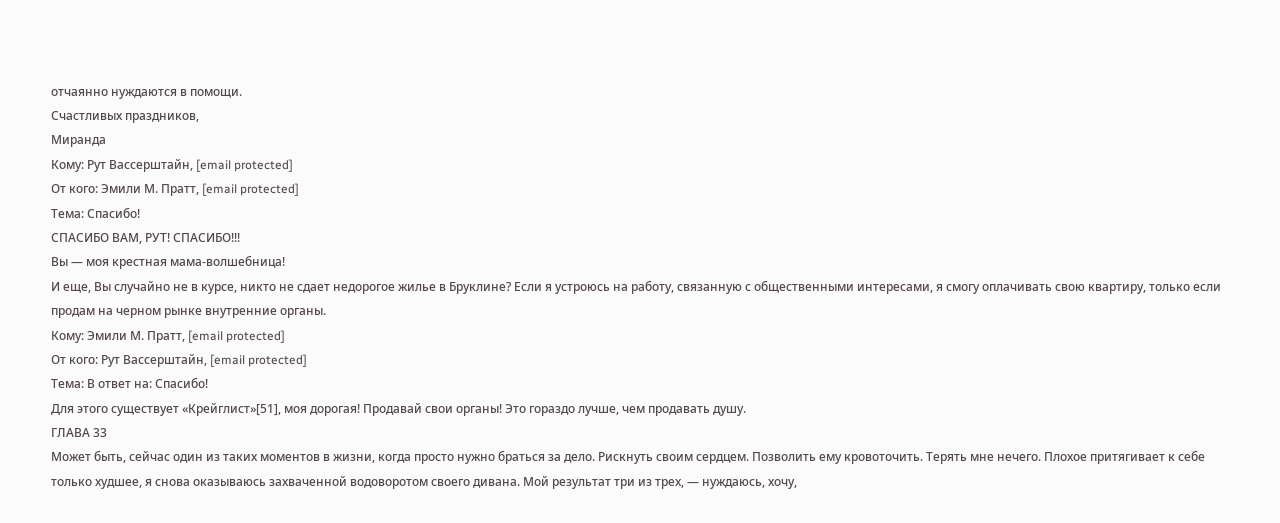отчаянно нуждаются в помощи.
Счастливых праздников,
Миранда
Кому: Рут Вассерштайн, [email protected]
От кого: Эмили М. Пратт, [email protected]
Тема: Спасибо!
СПАСИБО ВАМ, РУТ! СПАСИБО!!!
Вы — моя крестная мама-волшебница!
И еще, Вы случайно не в курсе, никто не сдает недорогое жилье в Бруклине? Если я устроюсь на работу, связанную с общественными интересами, я смогу оплачивать свою квартиру, только если продам на черном рынке внутренние органы.
Кому: Эмили М. Пратт, [email protected]
От кого: Рут Вассерштайн, [email protected]
Тема: В ответ на: Спасибо!
Для этого существует «Крейглист»[51], моя дорогая! Продавай свои органы! Это гораздо лучше, чем продавать душу.
ГЛАВА 33
Может быть, сейчас один из таких моментов в жизни, когда просто нужно браться за дело. Рискнуть своим сердцем. Позволить ему кровоточить. Терять мне нечего. Плохое притягивает к себе только худшее, я снова оказываюсь захваченной водоворотом своего дивана. Мой результат три из трех, — нуждаюсь, хочу,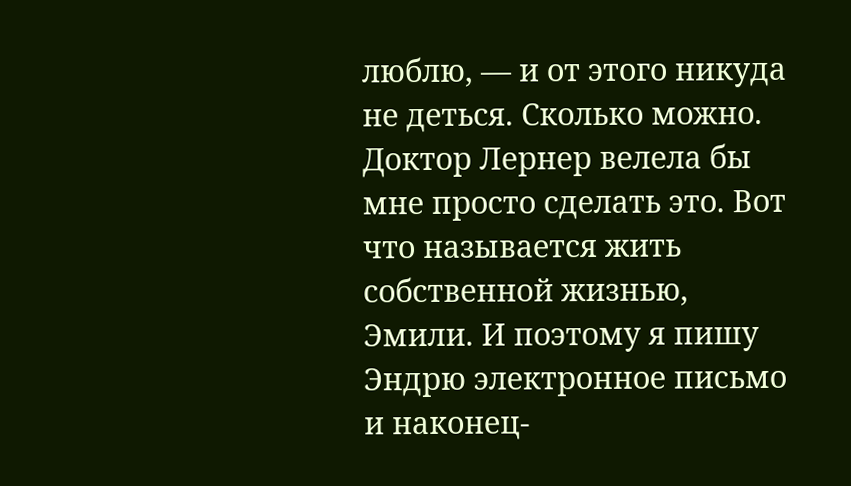люблю, — и от этого никуда не деться. Сколько можно. Доктор Лернер велела бы мне просто сделать это. Вот что называется жить собственной жизнью, Эмили. И поэтому я пишу Эндрю электронное письмо и наконец-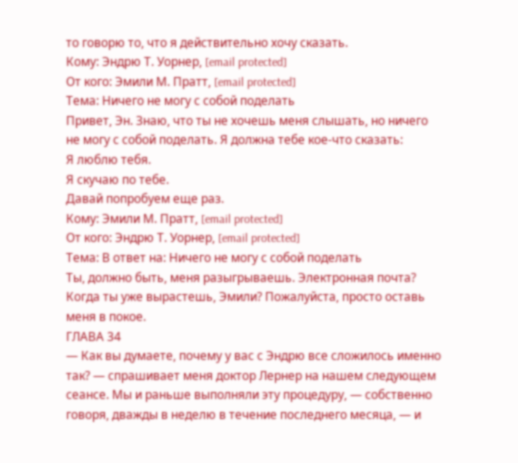то говорю то, что я действительно хочу сказать.
Кому: Эндрю Т. Уорнер, [email protected]
От кого: Эмили М. Пратт, [email protected]
Тема: Ничего не могу с собой поделать
Привет, Эн. Знаю, что ты не хочешь меня слышать, но ничего не могу с собой поделать. Я должна тебе кое-что сказать:
Я люблю тебя.
Я скучаю по тебе.
Давай попробуем еще раз.
Кому: Эмили М. Пратт, [email protected]
От кого: Эндрю Т. Уорнер, [email protected]
Тема: В ответ на: Ничего не могу с собой поделать
Ты, должно быть, меня разыгрываешь. Электронная почта? Когда ты уже вырастешь, Эмили? Пожалуйста, просто оставь меня в покое.
ГЛАВА 34
— Как вы думаете, почему у вас с Эндрю все сложилось именно так? — спрашивает меня доктор Лернер на нашем следующем сеансе. Мы и раньше выполняли эту процедуру, — собственно говоря, дважды в неделю в течение последнего месяца, — и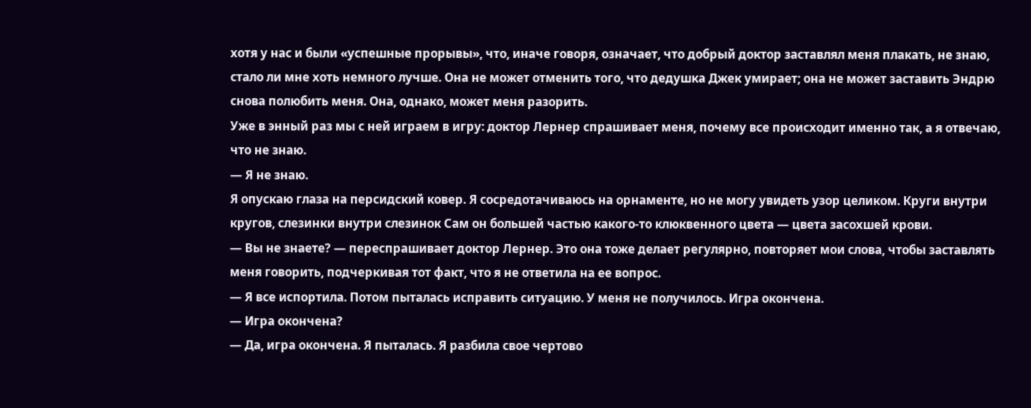хотя у нас и были «успешные прорывы», что, иначе говоря, означает, что добрый доктор заставлял меня плакать, не знаю, стало ли мне хоть немного лучше. Она не может отменить того, что дедушка Джек умирает; она не может заставить Эндрю снова полюбить меня. Она, однако, может меня разорить.
Уже в энный раз мы с ней играем в игру: доктор Лернер спрашивает меня, почему все происходит именно так, а я отвечаю, что не знаю.
— Я не знаю.
Я опускаю глаза на персидский ковер. Я сосредотачиваюсь на орнаменте, но не могу увидеть узор целиком. Круги внутри кругов, слезинки внутри слезинок Сам он большей частью какого-то клюквенного цвета — цвета засохшей крови.
— Вы не знаете? — переспрашивает доктор Лернер. Это она тоже делает регулярно, повторяет мои слова, чтобы заставлять меня говорить, подчеркивая тот факт, что я не ответила на ее вопрос.
— Я все испортила. Потом пыталась исправить ситуацию. У меня не получилось. Игра окончена.
— Игра окончена?
— Да, игра окончена. Я пыталась. Я разбила свое чертово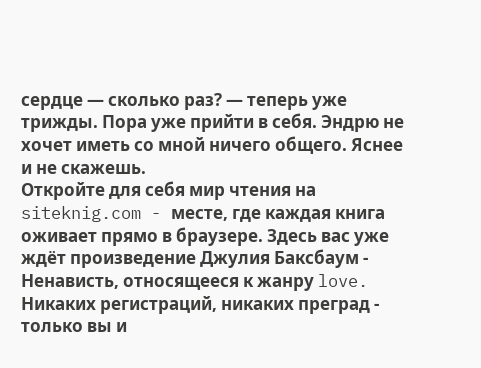сердце — сколько раз? — теперь уже трижды. Пора уже прийти в себя. Эндрю не хочет иметь со мной ничего общего. Яснее и не скажешь.
Откройте для себя мир чтения на siteknig.com - месте, где каждая книга оживает прямо в браузере. Здесь вас уже ждёт произведение Джулия Баксбаум - Ненависть, относящееся к жанру love. Никаких регистраций, никаких преград - только вы и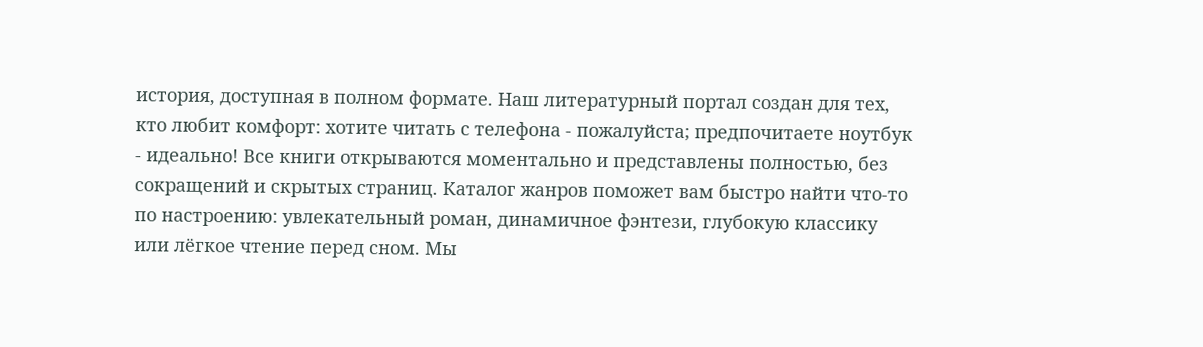история, доступная в полном формате. Наш литературный портал создан для тех, кто любит комфорт: хотите читать с телефона - пожалуйста; предпочитаете ноутбук - идеально! Все книги открываются моментально и представлены полностью, без сокращений и скрытых страниц. Каталог жанров поможет вам быстро найти что-то по настроению: увлекательный роман, динамичное фэнтези, глубокую классику или лёгкое чтение перед сном. Мы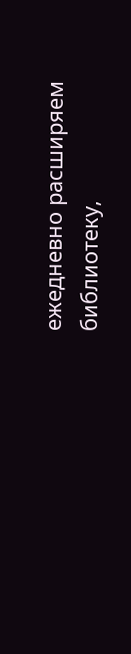ежедневно расширяем библиотеку,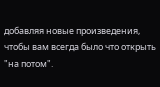добавляя новые произведения, чтобы вам всегда было что открыть "на потом".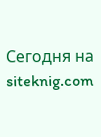Сегодня на siteknig.com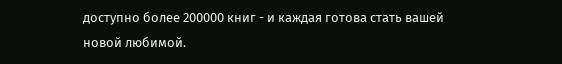доступно более 200000 книг - и каждая готова стать вашей новой любимой.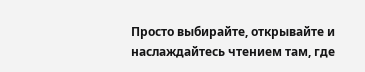Просто выбирайте, открывайте и наслаждайтесь чтением там, где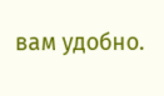вам удобно.